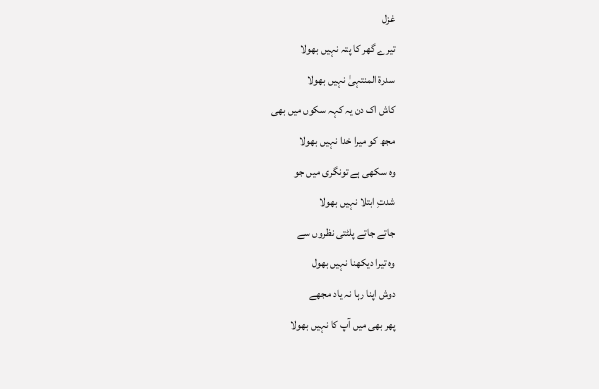غزل
تیرے گھر کا پتہ نہیں بھولا
سدرۃ المنتہیٰ نہیں بھولا
کاش اک دن یہ کہہ سکوں میں بھی
مجھ کو میرا خدا نہیں بھولا
وہ سکھی ہے تونگری میں جو
شدتِ ابتلا نہیں بھولا
جاتے جاتے پلٹتی نظروں سے
وہ تیرا دیکھنا نہیں بھول
دوش اپنا رہا نہ یاد مجھے
پھر بھی میں آپ کا نہیں بھولا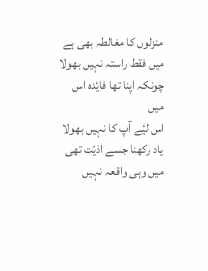منزلوں کا مغالطہ بھی ہے
میں فقط راستہ نہیں بھولا
چونکہ اپنا تھا فایٔدہ اس میں
اس لیٔے آپ کا نہیں بھولا
یاد رکھنا جسے اذیّت تھی
میں وہی واقعہ نہیں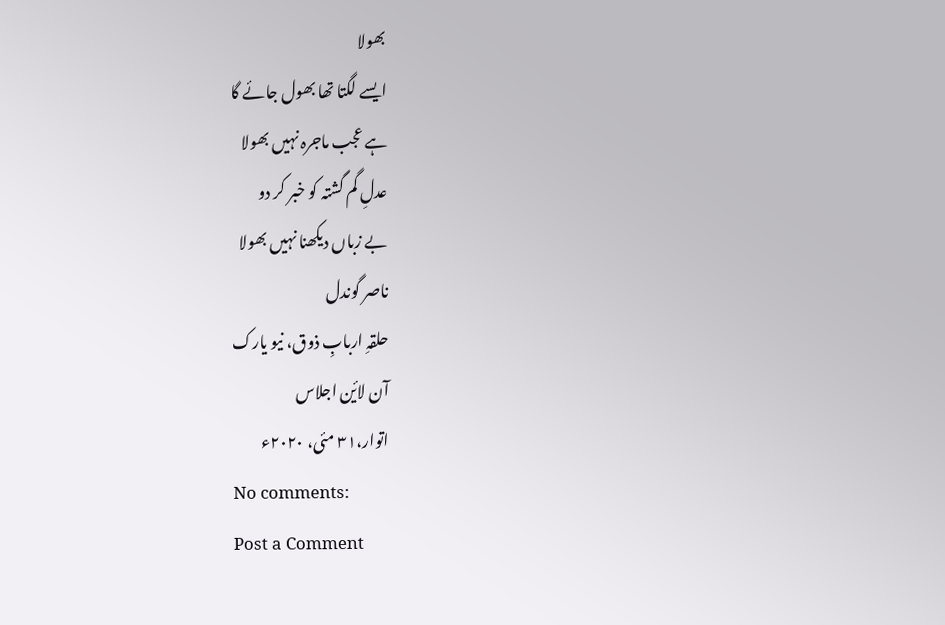بھولا
ایسے لگتا تھا بھول جائے گا
ہے عجب ماجرہ نہیں بھولا
عدلِ گم گشتہ کو خبر کر دو
بے زباں دیکھنا نہیں بھولا
ناصر گوندل
حلقہِ اربابِ ذوق، نیو یارک
آن لایٔن اجلاس
اتوار،۳۱ مئی، ۲۰۲۰ء
No comments:
Post a Comment